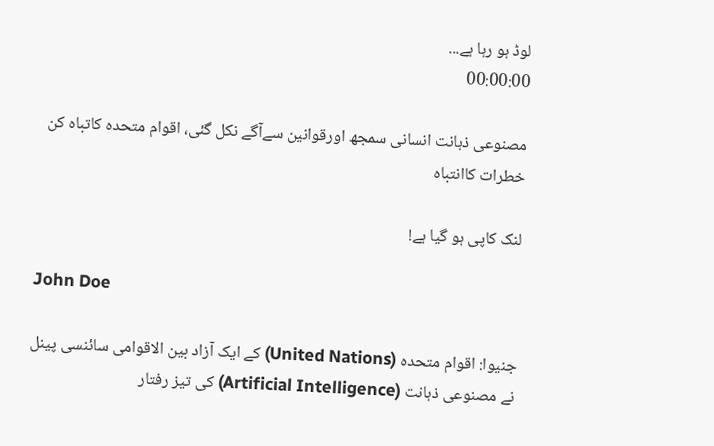لوڈ ہو رہا ہے...
00:00:00

مصنوعی ذہانت انسانی سمجھ اورقوانین سےآگے نکل گئی، اقوام متحدہ کاتباہ کن خطرات کاانتباہ

لنک کاپی ہو گیا ہے!

John Doe

جنیوا: اقوام متحدہ (United Nations) کے ایک آزاد بین الاقوامی سائنسی پینل نے مصنوعی ذہانت (Artificial Intelligence) کی تیز رفتار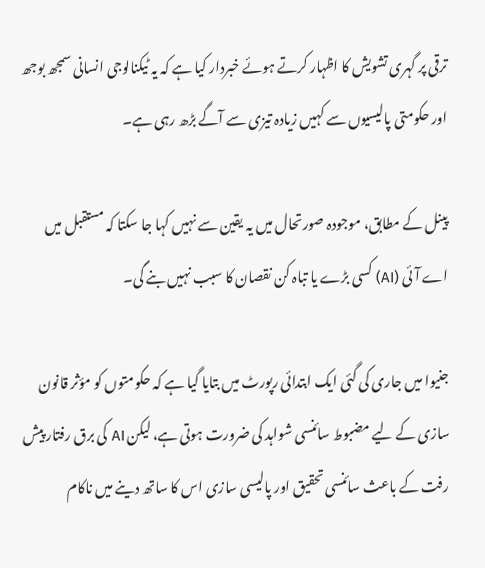ترقی پر گہری تشویش کا اظہار کرتے ہوئے خبردار کیا ہے کہ یہ ٹیکنالوجی انسانی سمجھ بوجھ اور حکومتی پالیسیوں سے کہیں زیادہ تیزی سے آگے بڑھ رہی ہے۔

پینل کے مطابق، موجودہ صورتحال میں یہ یقین سے نہیں کہا جا سکتا کہ مستقبل میں اے آئی (AI) کسی بڑے یا تباہ کن نقصان کا سبب نہیں بنے گی۔

جنیوا میں جاری کی گئی ایک ابتدائی رپورٹ میں بتایا گیا ہے کہ حکومتوں کو مؤثر قانون سازی کے لیے مضبوط سائنسی شواہد کی ضرورت ہوتی ہے، لیکن AI کی برق رفتار پیش رفت کے باعث سائنسی تحقیق اور پالیسی سازی اس کا ساتھ دینے میں ناکام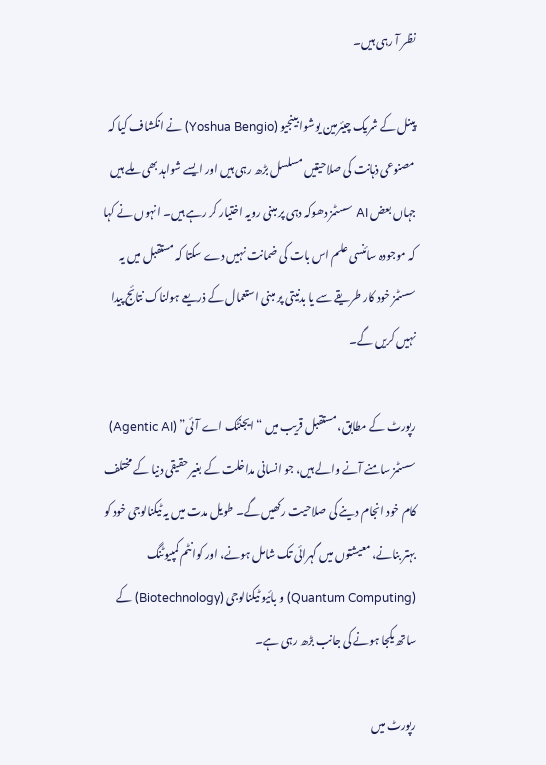نظر آ رہی ہیں۔

پینل کے شریک چیئرمین یوشوا بینجیو (Yoshua Bengio) نے انکشاف کیا کہ مصنوعی ذہانت کی صلاحیتیں مسلسل بڑھ رہی ہیں اور ایسے شواہد بھی ملے ہیں جہاں بعض AI سسٹمز دھوکہ دہی پر مبنی رویہ اختیار کر رہے ہیں۔ انہوں نے کہا کہ موجودہ سائنسی علم اس بات کی ضمانت نہیں دے سکتا کہ مستقبل میں یہ سسٹمز خود کار طریقے سے یا بدنیتی پر مبنی استعمال کے ذریعے ہولناک نتائج پیدا نہیں کریں گے۔

رپورٹ کے مطابق، مستقبل قریب میں “ایجنٹک اے آئی” (Agentic AI) سسٹمز سامنے آنے والے ہیں، جو انسانی مداخلت کے بغیر حقیقی دنیا کے مختلف کام خود انجام دینے کی صلاحیت رکھیں گے۔ طویل مدت میں یہ ٹیکنالوجی خود کو بہتر بنانے، معیشتوں میں گہرائی تک شامل ہونے، اور کوانٹم کمپیوٹنگ (Quantum Computing) و بائیو ٹیکنالوجی (Biotechnology) کے ساتھ یکجا ہونے کی جانب بڑھ رہی ہے۔

رپورٹ میں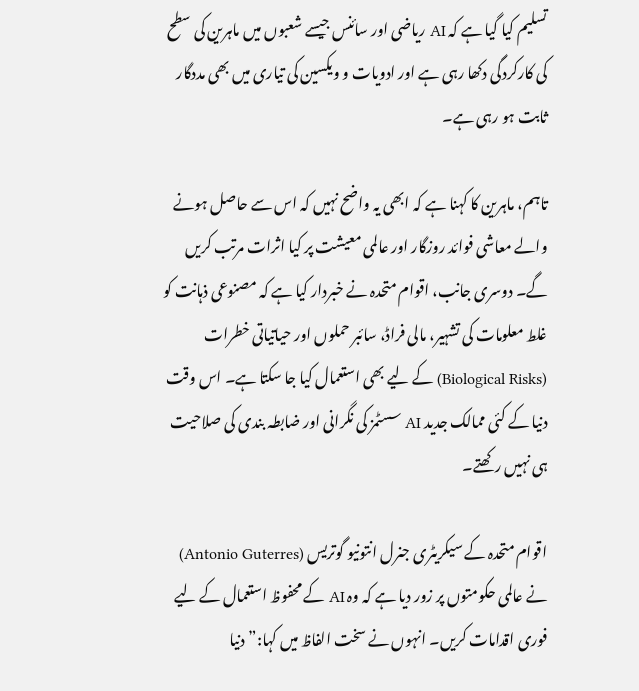تسلیم کیا گیا ہے کہ AI ریاضی اور سائنس جیسے شعبوں میں ماہرین کی سطح کی کارکردگی دکھا رہی ہے اور ادویات و ویکسین کی تیاری میں بھی مددگار ثابت ہو رہی ہے۔

تاہم، ماہرین کا کہنا ہے کہ ابھی یہ واضح نہیں کہ اس سے حاصل ہونے والے معاشی فوائد روزگار اور عالمی معیشت پر کیا اثرات مرتب کریں گے۔ دوسری جانب، اقوام متحدہ نے خبردار کیا ہے کہ مصنوعی ذہانت کو غلط معلومات کی تشہیر، مالی فراڈ، سائبر حملوں اور حیاتیاتی خطرات (Biological Risks) کے لیے بھی استعمال کیا جا سکتا ہے۔ اس وقت دنیا کے کئی ممالک جدید AI سسٹمز کی نگرانی اور ضابطہ بندی کی صلاحیت ہی نہیں رکھتے۔

اقوام متحدہ کے سیکریٹری جنرل انتونیو گوتریس (Antonio Guterres) نے عالمی حکومتوں پر زور دیا ہے کہ وہ AI کے محفوظ استعمال کے لیے فوری اقدامات کریں۔ انہوں نے سخت الفاظ میں کہا:”دنیا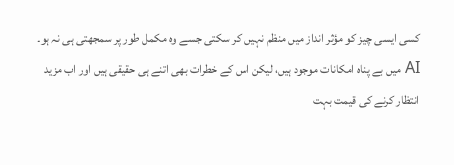کسی ایسی چیز کو مؤثر انداز میں منظم نہیں کر سکتی جسے وہ مکمل طور پر سمجھتی ہی نہ ہو۔ AI میں بے پناہ امکانات موجود ہیں، لیکن اس کے خطرات بھی اتنے ہی حقیقی ہیں اور اب مزید انتظار کرنے کی قیمت بہت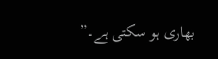بھاری ہو سکتی ہے۔”